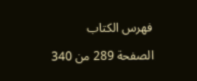فهرس الكتاب

الصفحة 289 من 340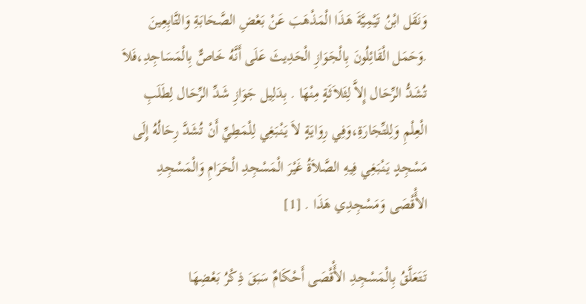وَنَقَل ابْنُ تَيْمِيَّةَ هَذَا الْمَذْهَبَ عَنْ بَعْضِ الصَّحَابَةِ وَالتَّابِعِينَ .وَحَمَل الْقَائِلُونَ بِالْجَوَازِ الْحَدِيثَ عَلَى أَنَّهُ خَاصٌّ بِالْمَسَاجِدِ،فَلاَ تُشَدُّ الرِّحَال إِلاَّ لِثَلاَثَةٍ مِنْهَا . بِدَلِيل جَوَازِ شَدِّ الرِّحَال لِطَلَبِ الْعِلْمِ وَلِلتِّجَارَةِ،وَفِي رِوَايَةٍ لاَ يَنْبَغِي لِلْمَطِيِّ أَنْ تُشَدَّ رِحَالُهُ إِلَى مَسْجِدٍ يَنْبَغِي فِيهِ الصَّلاَةُ غَيْرَ الْمَسْجِدِ الْحَرَامِ وَالْمَسْجِدِ الأَْقْصَى وَمَسْجِدِي هَذَا . [1]

تَتَعَلَّقُ بِالْمَسْجِدِ الأَْقْصَى أَحْكَامٌ سَبَقَ ذِكْرُ بَعْضِهَا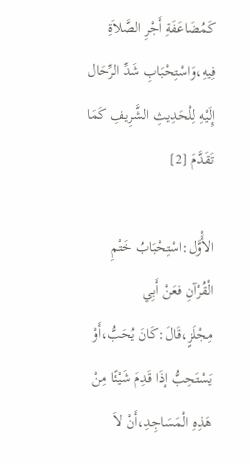كَمُضَاعَفَةِ أَجْرِ الصَّلاَةِ فِيهِ،وَاسْتِحْبَابِ شَدِّ الرِّحَال إِلَيْهِ لِلْحَدِيثِ الشَّرِيفِ كَمَا تَقَدَّمَ [2]

الأَْوَّل:اسْتِحْبَابُ خَتْمِ الْقُرْآنِ فعَنْ أَبِي مِجْلَزٍ،قَالَ:كَانَ يُحَبُّ،أَوْ يَسْتَحِبُّ إذَا قَدِمَ شَيْئًا مِنْ هَذِهِ الْمَسَاجِدِ،أَنْ لاَ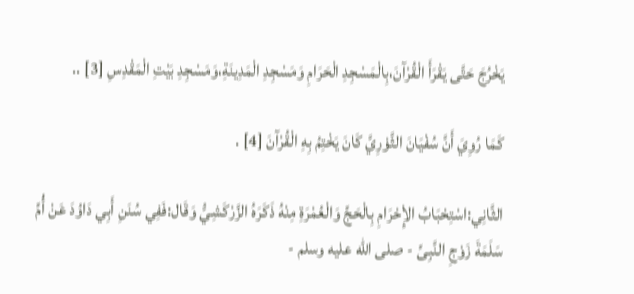يَخْرُجَ حَتَّى يَقْرَأَ الْقُرْآنَ،بِالْمَسْجِدِ الْحَرَامِ وَمَسْجِدِ الْمَدِينَةِ،وَمَسْجِدِ بَيْتِ الْمَقْدِسِ [3] ..

كَمَا رُوِيَ أَنَّ سُفْيَانَ الثَّوْرِيَّ كَانَ يَخْتِمُ بِهِ الْقُرْآنَ [4] .

الثَّانِي:اسْتِحْبَابُ الإِْحْرَامِ بِالْحَجِّ وَالْعُمْرَةِ مِنْهُ ذَكَرَهُ الزَّرْكَشِيُّ وَقَال:فَفِي سُنَنِ أَبِي دَاوُدَ عَنْ أُمِّ سَلَمَةَ زَوْجِ النَّبِىِّ - صلى الله عليه وسلم -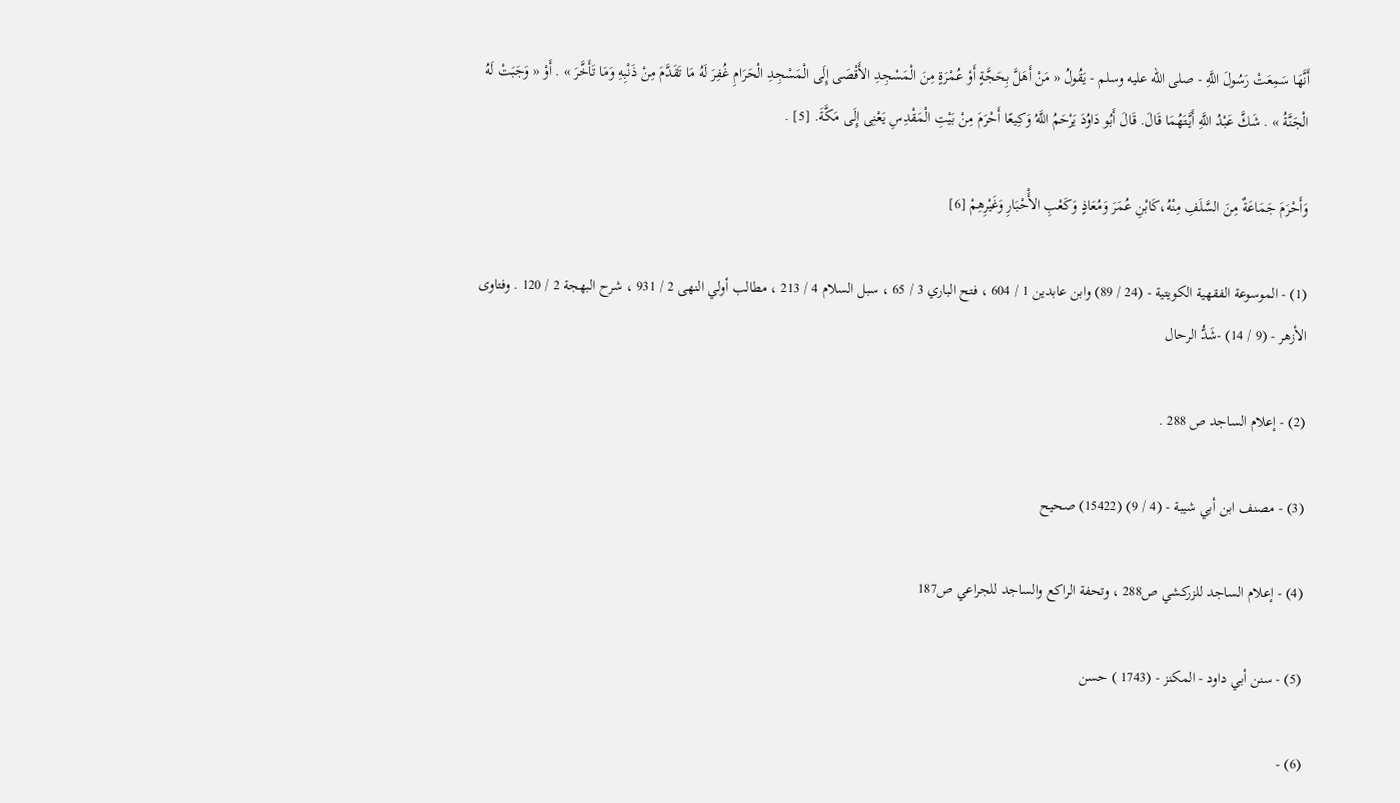أَنَّهَا سَمِعَتْ رَسُولَ اللَّهِ - صلى الله عليه وسلم - يَقُولُ « مَنْ أَهَلَّ بِحَجَّةٍ أَوْ عُمْرَةٍ مِنَ الْمَسْجِدِ الأَقْصَى إِلَى الْمَسْجِدِ الْحَرَامِ غُفِرَ لَهُ مَا تَقَدَّمَ مِنْ ذَنْبِهِ وَمَا تَأَخَّرَ » . أَوْ « وَجَبَتْ لَهُ الْجَنَّةُ » . شَكَّ عَبْدُ اللَّهِ أَيَّتَهُمَا قَالَ. قَالَ أَبُو دَاوُدَ يَرْحَمُ اللَّهُ وَكِيعًا أَحْرَمَ مِنْ بَيْتِ الْمَقْدِسِ يَعْنِى إِلَى مَكَّةَ. [5] .

وَأَحْرَمَ جَمَاعَةٌ مِنَ السَّلَفِ مِنْهُ،كَابْنِ عُمَرَ وَمُعَاذٍ وَكَعْبِ الأَْحْبَارِ وَغَيْرِهِمْ [6]

(1) - الموسوعة الفقهية الكويتية - (24 / 89) وابن عابدين 1 / 604 ، فتح الباري 3 / 65 ، سبل السلام 4 / 213 ، مطالب أولي النهى 2 / 931 ، شرح البهجة 2 / 120 . وفتاوى الأزهر - (9 / 14) -شَدُّ الرحال

(2) - إعلام الساجد ص 288 .

(3) - مصنف ابن أبي شيبة - (4 / 9) (15422) صحيح

(4) - إعلام الساجد للزركشي ص288 ، وتحفة الراكع والساجد للجراعي ص187

(5) - سنن أبي داود - المكنز - (1743 ) حسن

(6) -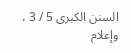السنن الكبرى 5 / 3 ، وإعلام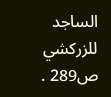الساجد للزركشي ص289 .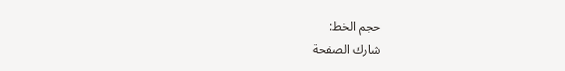حجم الخط:
شارك الصفحة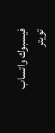فيسبوك واتساب تويتر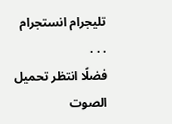تليجرام انستجرام
. . .
فضلًا انتظر تحميل الصوت